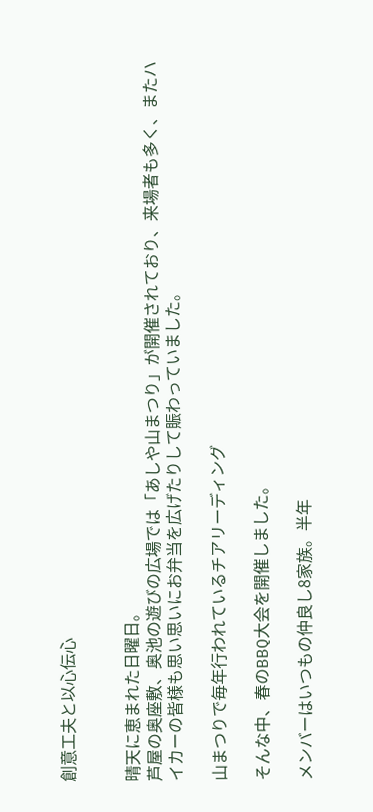創意工夫と以心伝心


晴天に恵まれた日曜日。
芦屋の奥座敷、奥池の遊びの広場では「あしや山まつり」が開催されており、来場者も多く、またハイカーの皆様も思い思いにお弁当を広げたりして賑わっていました。

山まつりで毎年行われているチアリーディング

そんな中、春のBBQ大会を開催しました。

メンバーはいつもの仲良し8家族。半年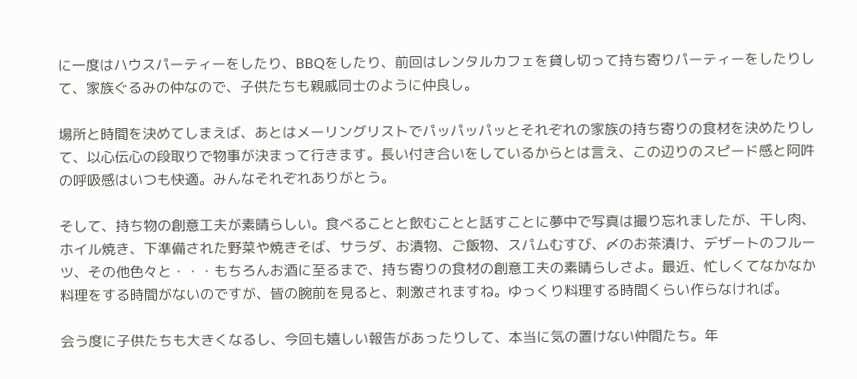に一度はハウスパーティーをしたり、BBQをしたり、前回はレンタルカフェを貸し切って持ち寄りパーティーをしたりして、家族ぐるみの仲なので、子供たちも親戚同士のように仲良し。

場所と時間を決めてしまえば、あとはメーリングリストでパッパッパッとそれぞれの家族の持ち寄りの食材を決めたりして、以心伝心の段取りで物事が決まって行きます。長い付き合いをしているからとは言え、この辺りのスピード感と阿吽の呼吸感はいつも快適。みんなそれぞれありがとう。

そして、持ち物の創意工夫が素晴らしい。食べることと飲むことと話すことに夢中で写真は撮り忘れましたが、干し肉、ホイル焼き、下準備された野菜や焼きそば、サラダ、お漬物、ご飯物、スパムむすび、〆のお茶漬け、デザートのフルーツ、その他色々と・・・もちろんお酒に至るまで、持ち寄りの食材の創意工夫の素晴らしさよ。最近、忙しくてなかなか料理をする時間がないのですが、皆の腕前を見ると、刺激されますね。ゆっくり料理する時間くらい作らなければ。

会う度に子供たちも大きくなるし、今回も嬉しい報告があったりして、本当に気の置けない仲間たち。年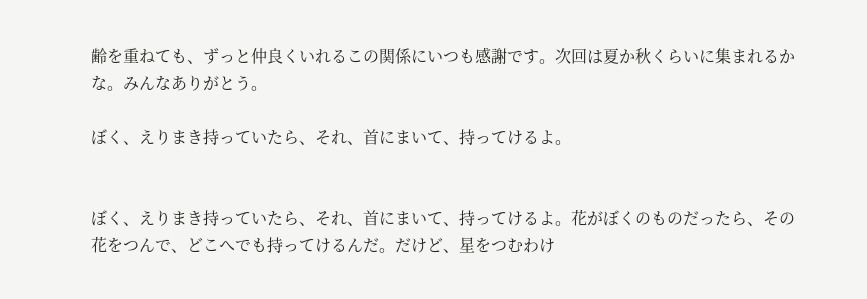齢を重ねても、ずっと仲良くいれるこの関係にいつも感謝です。次回は夏か秋くらいに集まれるかな。みんなありがとう。

ぼく、えりまき持っていたら、それ、首にまいて、持ってけるよ。


ぼく、えりまき持っていたら、それ、首にまいて、持ってけるよ。花がぼくのものだったら、その花をつんで、どこへでも持ってけるんだ。だけど、星をつむわけ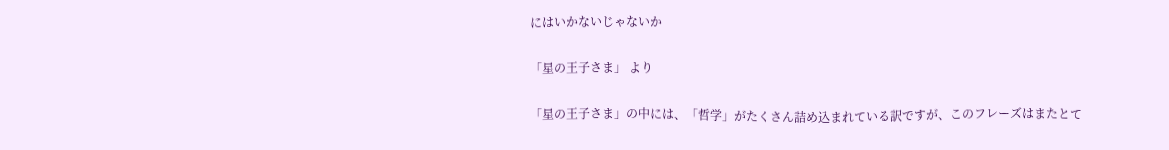にはいかないじゃないか

「星の王子さま」 より

「星の王子さま」の中には、「哲学」がたくさん詰め込まれている訳ですが、このフレーズはまたとて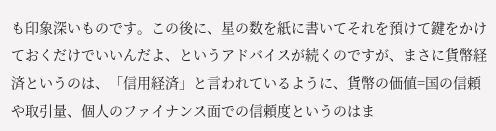も印象深いものです。この後に、星の数を紙に書いてそれを預けて鍵をかけておくだけでいいんだよ、というアドバイスが続くのですが、まさに貨幣経済というのは、「信用経済」と言われているように、貨幣の価値=国の信頼や取引量、個人のファイナンス面での信頼度というのはま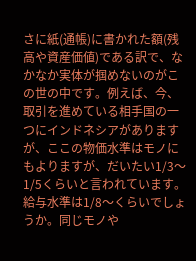さに紙(通帳)に書かれた額(残高や資産価値)である訳で、なかなか実体が掴めないのがこの世の中です。例えば、今、取引を進めている相手国の一つにインドネシアがありますが、ここの物価水準はモノにもよりますが、だいたい1/3〜1/5くらいと言われています。給与水準は1/8〜くらいでしょうか。同じモノや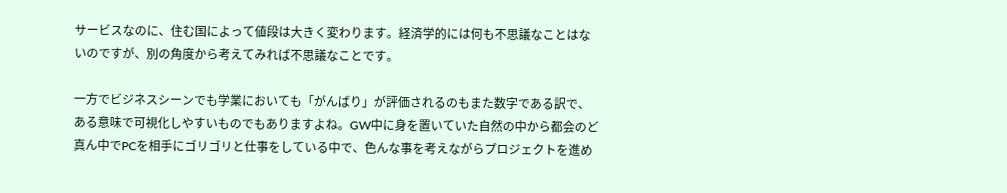サービスなのに、住む国によって値段は大きく変わります。経済学的には何も不思議なことはないのですが、別の角度から考えてみれば不思議なことです。

一方でビジネスシーンでも学業においても「がんばり」が評価されるのもまた数字である訳で、ある意味で可視化しやすいものでもありますよね。GW中に身を置いていた自然の中から都会のど真ん中でPCを相手にゴリゴリと仕事をしている中で、色んな事を考えながらプロジェクトを進め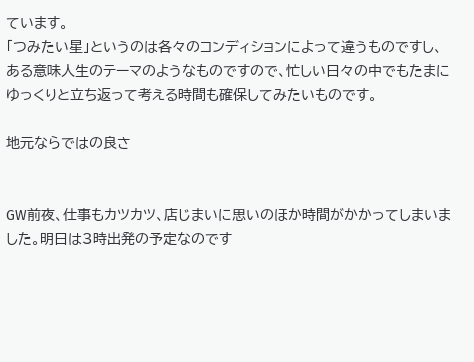ています。
「つみたい星」というのは各々のコンディションによって違うものですし、ある意味人生のテーマのようなものですので、忙しい日々の中でもたまにゆっくりと立ち返って考える時間も確保してみたいものです。

地元ならではの良さ


GW前夜、仕事もカツカツ、店じまいに思いのほか時間がかかってしまいました。明日は3時出発の予定なのです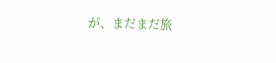が、まだまだ旅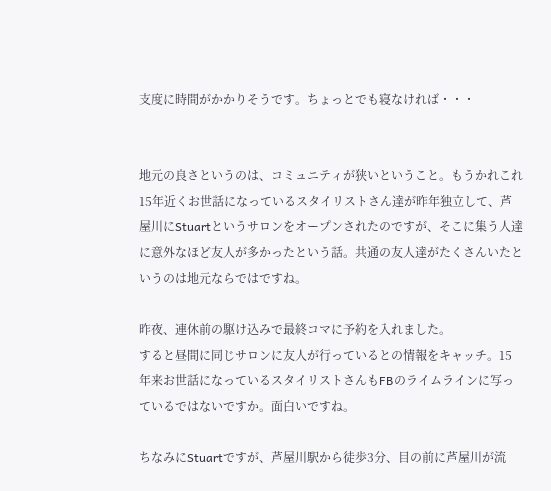支度に時間がかかりそうです。ちょっとでも寝なければ・・・


地元の良さというのは、コミュニティが狭いということ。もうかれこれ15年近くお世話になっているスタイリストさん達が昨年独立して、芦屋川にStuartというサロンをオープンされたのですが、そこに集う人達に意外なほど友人が多かったという話。共通の友人達がたくさんいたというのは地元ならではですね。

昨夜、連休前の駆け込みで最終コマに予約を入れました。
すると昼間に同じサロンに友人が行っているとの情報をキャッチ。15年来お世話になっているスタイリストさんもFBのライムラインに写っているではないですか。面白いですね。

ちなみにStuartですが、芦屋川駅から徒歩3分、目の前に芦屋川が流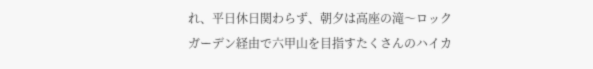れ、平日休日関わらず、朝夕は高座の滝〜ロックガーデン経由で六甲山を目指すたくさんのハイカ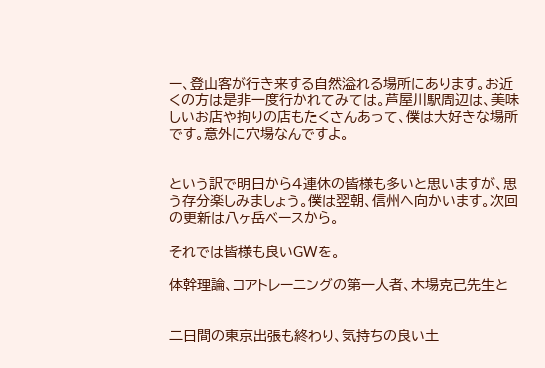ー、登山客が行き来する自然溢れる場所にあります。お近くの方は是非一度行かれてみては。芦屋川駅周辺は、美味しいお店や拘りの店もたくさんあって、僕は大好きな場所です。意外に穴場なんですよ。


という訳で明日から4連休の皆様も多いと思いますが、思う存分楽しみましょう。僕は翌朝、信州へ向かいます。次回の更新は八ヶ岳ベースから。

それでは皆様も良いGWを。

体幹理論、コアトレーニングの第一人者、木場克己先生と


二日間の東京出張も終わり、気持ちの良い土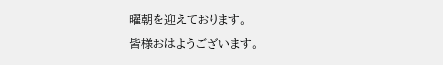曜朝を迎えております。
皆様おはようございます。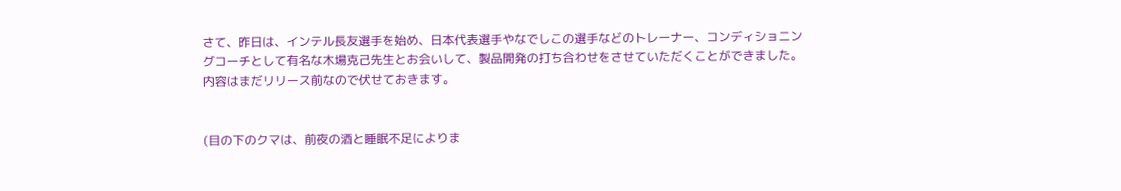さて、昨日は、インテル長友選手を始め、日本代表選手やなでしこの選手などのトレーナー、コンディショニングコーチとして有名な木場克己先生とお会いして、製品開発の打ち合わせをさせていただくことができました。内容はまだリリース前なので伏せておきます。


(目の下のクマは、前夜の酒と睡眠不足によりま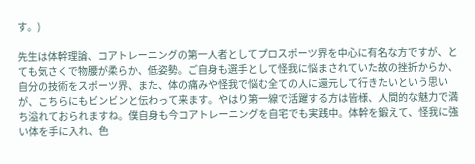す。)

先生は体幹理論、コアトレーニングの第一人者としてプロスポーツ界を中心に有名な方ですが、とても気さくで物腰が柔らか、低姿勢。ご自身も選手として怪我に悩まされていた故の挫折からか、自分の技術をスポーツ界、また、体の痛みや怪我で悩む全ての人に還元して行きたいという思いが、こちらにもビンビンと伝わって来ます。やはり第一線で活躍する方は皆様、人間的な魅力で満ち溢れておられますね。僕自身も今コアトレーニングを自宅でも実践中。体幹を鍛えて、怪我に強い体を手に入れ、色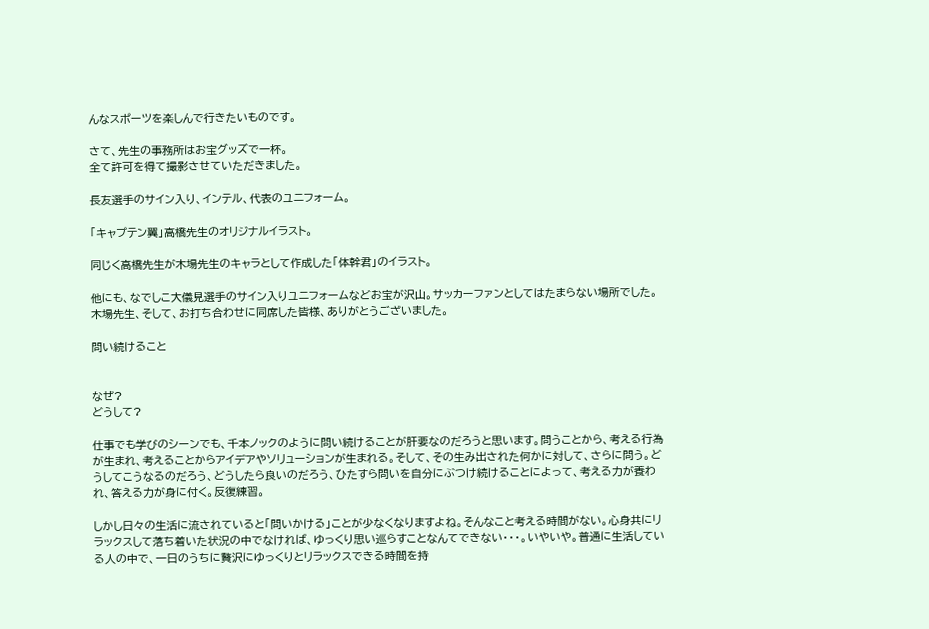んなスポーツを楽しんで行きたいものです。

さて、先生の事務所はお宝グッズで一杯。
全て許可を得て撮影させていただきました。

長友選手のサイン入り、インテル、代表のユニフォーム。

「キャプテン翼」高橋先生のオリジナルイラスト。

同じく高橋先生が木場先生のキャラとして作成した「体幹君」のイラスト。

他にも、なでしこ大儀見選手のサイン入りユニフォームなどお宝が沢山。サッカーファンとしてはたまらない場所でした。木場先生、そして、お打ち合わせに同席した皆様、ありがとうございました。

問い続けること


なぜ?
どうして?

仕事でも学びのシーンでも、千本ノックのように問い続けることが肝要なのだろうと思います。問うことから、考える行為が生まれ、考えることからアイデアやソリューションが生まれる。そして、その生み出された何かに対して、さらに問う。どうしてこうなるのだろう、どうしたら良いのだろう、ひたすら問いを自分にぶつけ続けることによって、考える力が養われ、答える力が身に付く。反復練習。

しかし日々の生活に流されていると「問いかける」ことが少なくなりますよね。そんなこと考える時間がない。心身共にリラックスして落ち着いた状況の中でなければ、ゆっくり思い巡らすことなんてできない・・・。いやいや。普通に生活している人の中で、一日のうちに贅沢にゆっくりとリラックスできる時間を持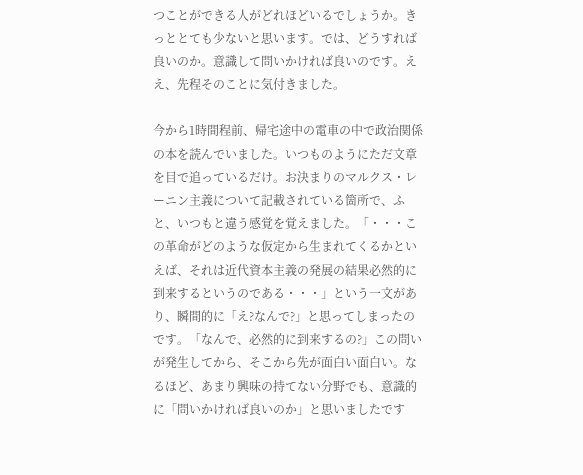つことができる人がどれほどいるでしょうか。きっととても少ないと思います。では、どうすれば良いのか。意識して問いかければ良いのです。ええ、先程そのことに気付きました。

今から1時間程前、帰宅途中の電車の中で政治関係の本を読んでいました。いつものようにただ文章を目で追っているだけ。お決まりのマルクス・レーニン主義について記載されている箇所で、ふと、いつもと違う感覚を覚えました。「・・・この革命がどのような仮定から生まれてくるかといえば、それは近代資本主義の発展の結果必然的に到来するというのである・・・」という一文があり、瞬間的に「え?なんで?」と思ってしまったのです。「なんで、必然的に到来するの?」この問いが発生してから、そこから先が面白い面白い。なるほど、あまり興味の持てない分野でも、意識的に「問いかければ良いのか」と思いましたです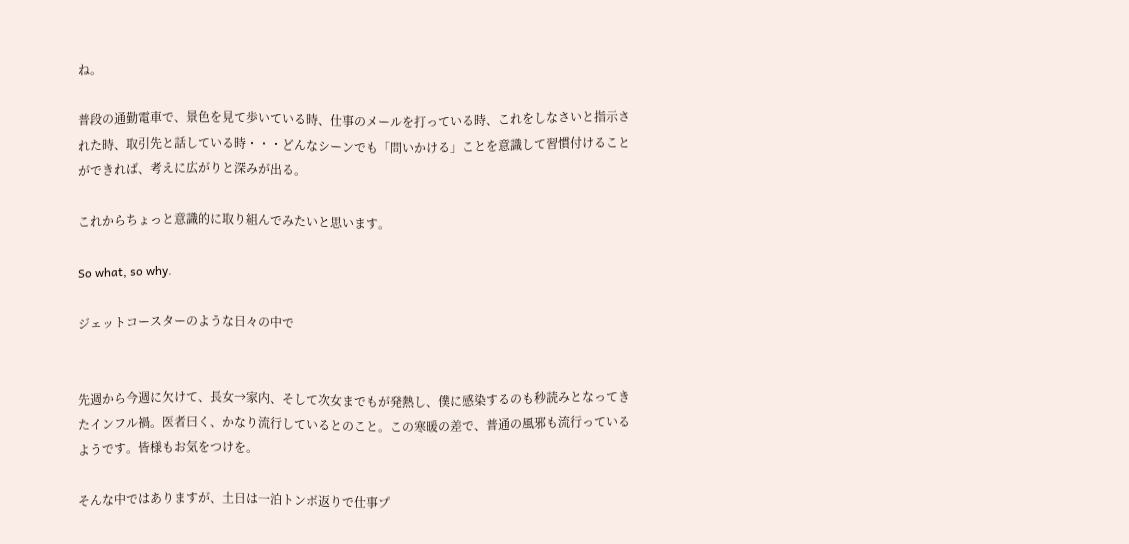ね。

普段の通勤電車で、景色を見て歩いている時、仕事のメールを打っている時、これをしなさいと指示された時、取引先と話している時・・・どんなシーンでも「問いかける」ことを意識して習慣付けることができれば、考えに広がりと深みが出る。

これからちょっと意識的に取り組んでみたいと思います。

So what, so why.

ジェットコースターのような日々の中で


先週から今週に欠けて、長女→家内、そして次女までもが発熱し、僕に感染するのも秒読みとなってきたインフル禍。医者曰く、かなり流行しているとのこと。この寒暖の差で、普通の風邪も流行っているようです。皆様もお気をつけを。

そんな中ではありますが、土日は一泊トンボ返りで仕事プ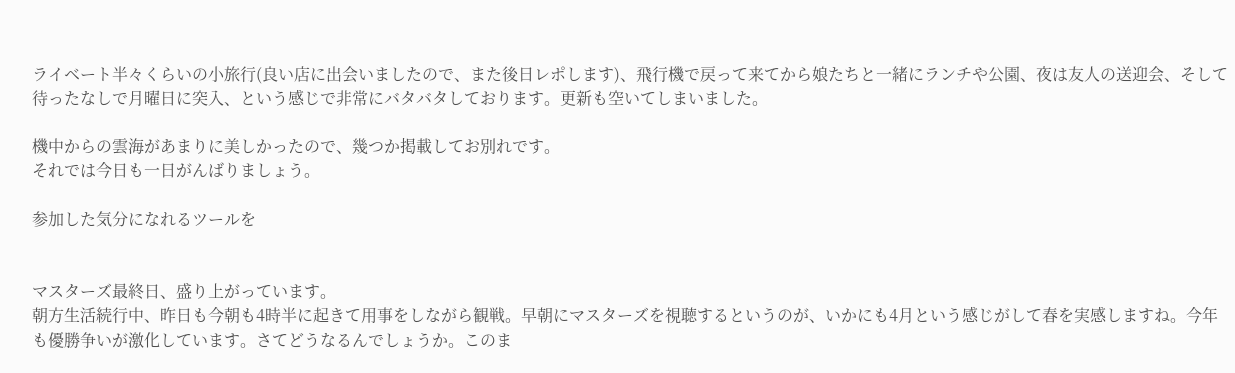ライベート半々くらいの小旅行(良い店に出会いましたので、また後日レポします)、飛行機で戻って来てから娘たちと一緒にランチや公園、夜は友人の送迎会、そして待ったなしで月曜日に突入、という感じで非常にバタバタしております。更新も空いてしまいました。

機中からの雲海があまりに美しかったので、幾つか掲載してお別れです。
それでは今日も一日がんばりましょう。

参加した気分になれるツールを


マスターズ最終日、盛り上がっています。
朝方生活続行中、昨日も今朝も4時半に起きて用事をしながら観戦。早朝にマスターズを視聴するというのが、いかにも4月という感じがして春を実感しますね。今年も優勝争いが激化しています。さてどうなるんでしょうか。このま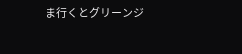ま行くとグリーンジ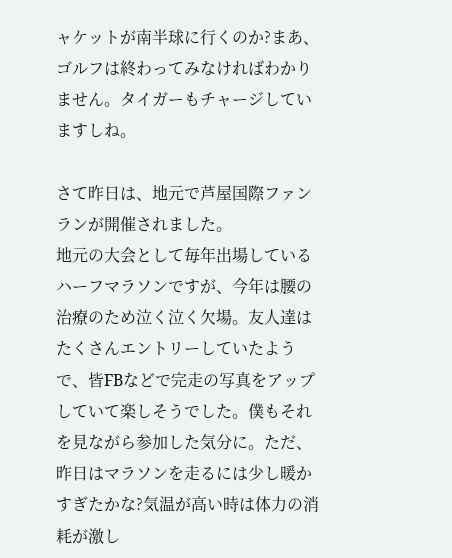ャケットが南半球に行くのか?まあ、ゴルフは終わってみなければわかりません。タイガーもチャージしていますしね。

さて昨日は、地元で芦屋国際ファンランが開催されました。
地元の大会として毎年出場しているハーフマラソンですが、今年は腰の治療のため泣く泣く欠場。友人達はたくさんエントリーしていたようで、皆FBなどで完走の写真をアップしていて楽しそうでした。僕もそれを見ながら参加した気分に。ただ、昨日はマラソンを走るには少し暖かすぎたかな?気温が高い時は体力の消耗が激し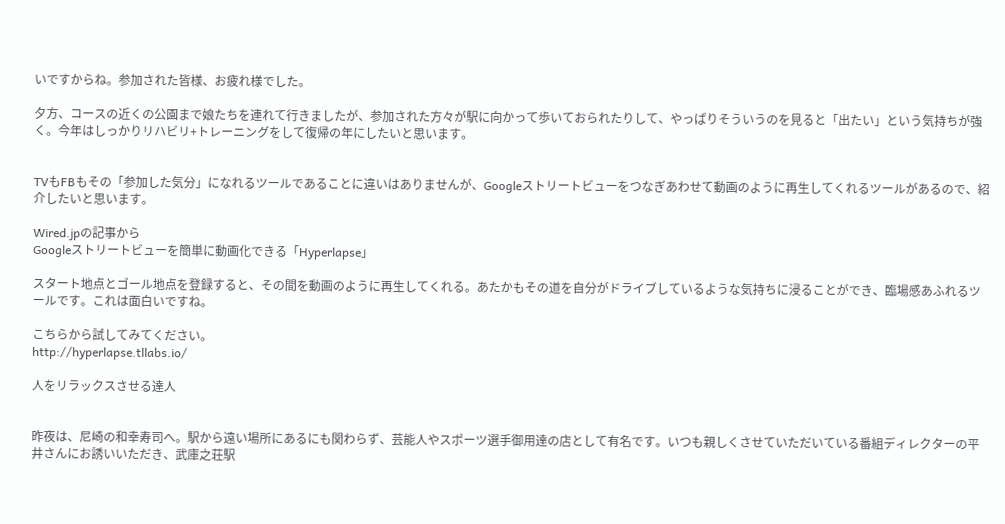いですからね。参加された皆様、お疲れ様でした。

夕方、コースの近くの公園まで娘たちを連れて行きましたが、参加された方々が駅に向かって歩いておられたりして、やっぱりそういうのを見ると「出たい」という気持ちが強く。今年はしっかりリハビリ+トレーニングをして復帰の年にしたいと思います。


TVもFBもその「参加した気分」になれるツールであることに違いはありませんが、Googleストリートビューをつなぎあわせて動画のように再生してくれるツールがあるので、紹介したいと思います。

Wired.jpの記事から
Googleストリートビューを簡単に動画化できる「Hyperlapse」

スタート地点とゴール地点を登録すると、その間を動画のように再生してくれる。あたかもその道を自分がドライブしているような気持ちに浸ることができ、臨場感あふれるツールです。これは面白いですね。

こちらから試してみてください。
http://hyperlapse.tllabs.io/

人をリラックスさせる達人


昨夜は、尼崎の和幸寿司へ。駅から遠い場所にあるにも関わらず、芸能人やスポーツ選手御用達の店として有名です。いつも親しくさせていただいている番組ディレクターの平井さんにお誘いいただき、武庫之荘駅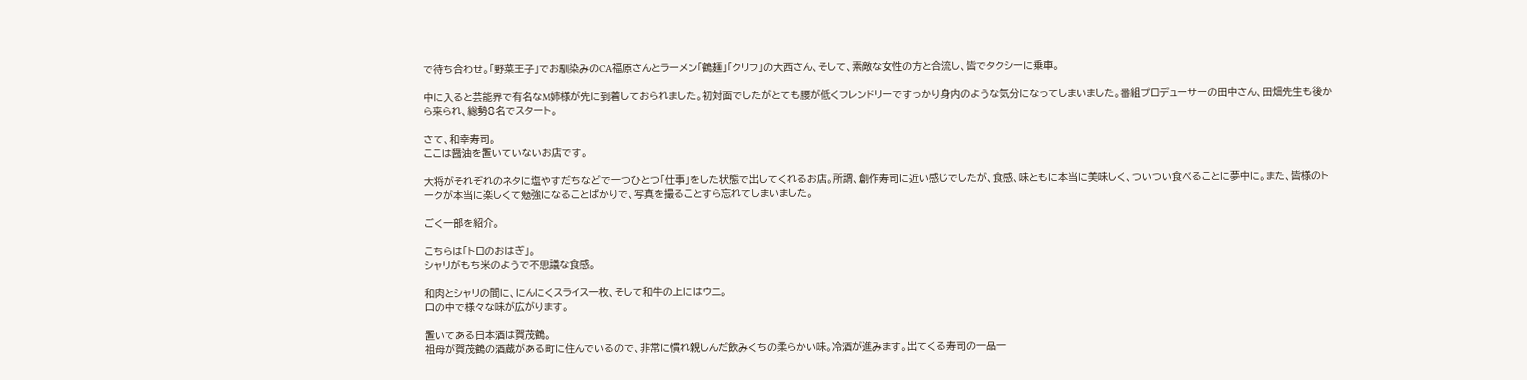で待ち合わせ。「野菜王子」でお馴染みのCA福原さんとラーメン「鶴麺」「クリフ」の大西さん、そして、素敵な女性の方と合流し、皆でタクシーに乗車。

中に入ると芸能界で有名なM姉様が先に到着しておられました。初対面でしたがとても腰が低くフレンドリーですっかり身内のような気分になってしまいました。番組プロデューサーの田中さん、田畑先生も後から来られ、総勢8名でスタート。

さて、和幸寿司。
ここは醤油を置いていないお店です。

大将がそれぞれのネタに塩やすだちなどで一つひとつ「仕事」をした状態で出してくれるお店。所謂、創作寿司に近い感じでしたが、食感、味ともに本当に美味しく、ついつい食べることに夢中に。また、皆様のトークが本当に楽しくて勉強になることばかりで、写真を撮ることすら忘れてしまいました。

ごく一部を紹介。

こちらは「トロのおはぎ」。
シャリがもち米のようで不思議な食感。

和肉とシャリの間に、にんにくスライス一枚、そして和牛の上にはウニ。
口の中で様々な味が広がります。

置いてある日本酒は賀茂鶴。
祖母が賀茂鶴の酒蔵がある町に住んでいるので、非常に慣れ親しんだ飲みくちの柔らかい味。冷酒が進みます。出てくる寿司の一品一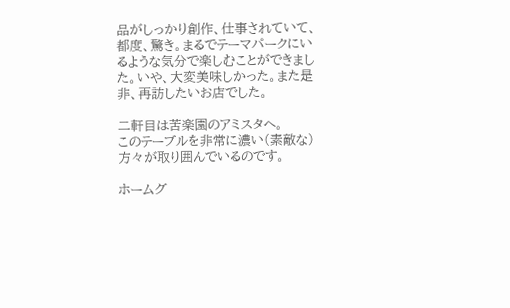品がしっかり創作、仕事されていて、都度、驚き。まるでテーマパークにいるような気分で楽しむことができました。いや、大変美味しかった。また是非、再訪したいお店でした。

二軒目は苦楽園のアミスタへ。
このテーブルを非常に濃い(素敵な)方々が取り囲んでいるのです。

ホームグ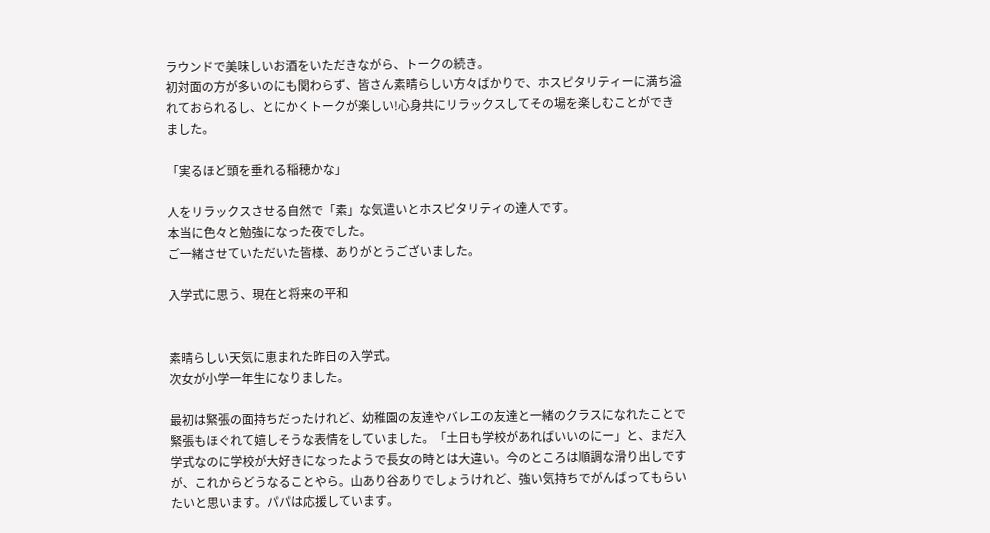ラウンドで美味しいお酒をいただきながら、トークの続き。
初対面の方が多いのにも関わらず、皆さん素晴らしい方々ばかりで、ホスピタリティーに満ち溢れておられるし、とにかくトークが楽しい!心身共にリラックスしてその場を楽しむことができました。

「実るほど頭を垂れる稲穂かな」

人をリラックスさせる自然で「素」な気遣いとホスピタリティの達人です。
本当に色々と勉強になった夜でした。
ご一緒させていただいた皆様、ありがとうございました。

入学式に思う、現在と将来の平和


素晴らしい天気に恵まれた昨日の入学式。
次女が小学一年生になりました。

最初は緊張の面持ちだったけれど、幼稚園の友達やバレエの友達と一緒のクラスになれたことで緊張もほぐれて嬉しそうな表情をしていました。「土日も学校があればいいのにー」と、まだ入学式なのに学校が大好きになったようで長女の時とは大違い。今のところは順調な滑り出しですが、これからどうなることやら。山あり谷ありでしょうけれど、強い気持ちでがんばってもらいたいと思います。パパは応援しています。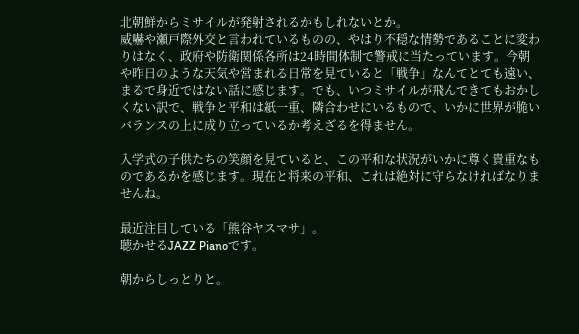北朝鮮からミサイルが発射されるかもしれないとか。
威嚇や瀬戸際外交と言われているものの、やはり不穏な情勢であることに変わりはなく、政府や防衛関係各所は24時間体制で警戒に当たっています。今朝や昨日のような天気や営まれる日常を見ていると「戦争」なんてとても遠い、まるで身近ではない話に感じます。でも、いつミサイルが飛んできてもおかしくない訳で、戦争と平和は紙一重、隣合わせにいるもので、いかに世界が脆いバランスの上に成り立っているか考えざるを得ません。

入学式の子供たちの笑顔を見ていると、この平和な状況がいかに尊く貴重なものであるかを感じます。現在と将来の平和、これは絶対に守らなければなりませんね。

最近注目している「熊谷ヤスマサ」。
聴かせるJAZZ Pianoです。

朝からしっとりと。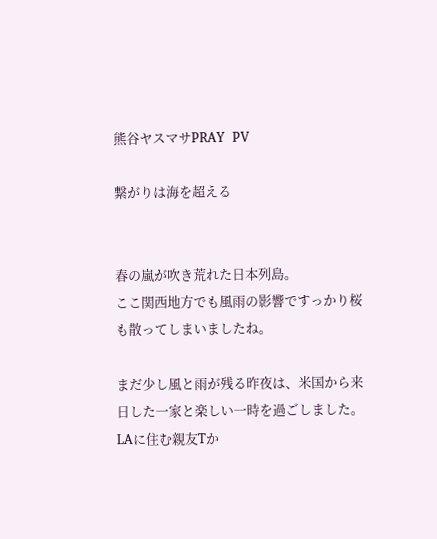熊谷ヤスマサPRAY  PV

繋がりは海を超える


春の嵐が吹き荒れた日本列島。
ここ関西地方でも風雨の影響ですっかり桜も散ってしまいましたね。

まだ少し風と雨が残る昨夜は、米国から来日した一家と楽しい一時を過ごしました。LAに住む親友Tか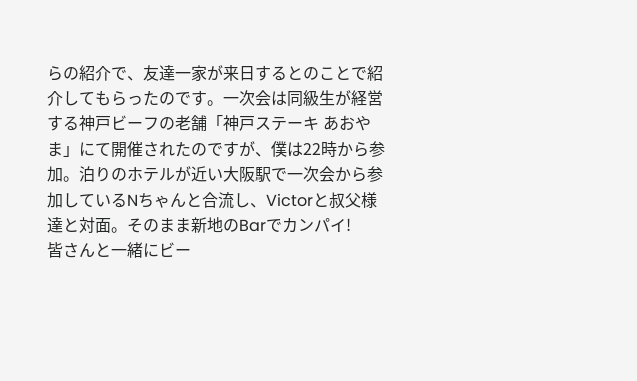らの紹介で、友達一家が来日するとのことで紹介してもらったのです。一次会は同級生が経営する神戸ビーフの老舗「神戸ステーキ あおやま」にて開催されたのですが、僕は22時から参加。泊りのホテルが近い大阪駅で一次会から参加しているNちゃんと合流し、Victorと叔父様達と対面。そのまま新地のBarでカンパイ!
皆さんと一緒にビー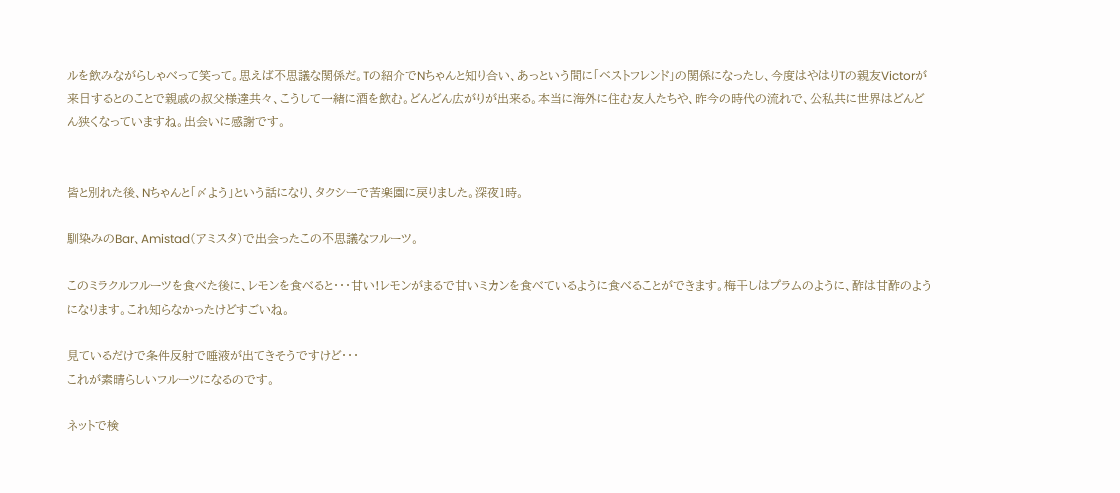ルを飲みながらしゃべって笑って。思えば不思議な関係だ。Tの紹介でNちゃんと知り合い、あっという間に「ベストフレンド」の関係になったし、今度はやはりTの親友Victorが来日するとのことで親戚の叔父様達共々、こうして一緒に酒を飲む。どんどん広がりが出来る。本当に海外に住む友人たちや、昨今の時代の流れで、公私共に世界はどんどん狭くなっていますね。出会いに感謝です。


皆と別れた後、Nちゃんと「〆よう」という話になり、タクシーで苦楽園に戻りました。深夜1時。

馴染みのBar、Amistad(アミスタ)で出会ったこの不思議なフルーツ。

このミラクルフルーツを食べた後に、レモンを食べると・・・甘い!レモンがまるで甘いミカンを食べているように食べることができます。梅干しはプラムのように、酢は甘酢のようになります。これ知らなかったけどすごいね。

見ているだけで条件反射で唾液が出てきそうですけど・・・
これが素晴らしいフルーツになるのです。

ネットで検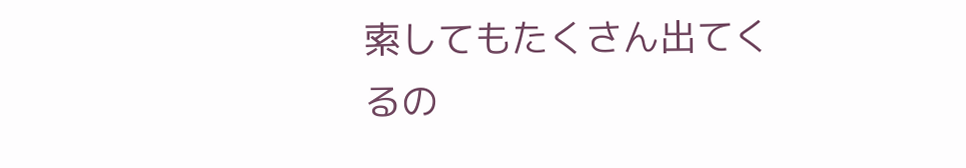索してもたくさん出てくるの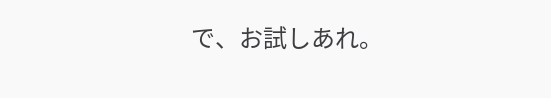で、お試しあれ。